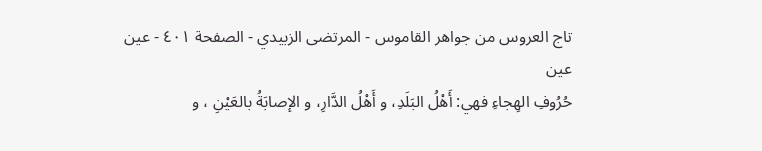تاج العروس من جواهر القاموس - المرتضى الزبيدي - الصفحة ٤٠١ - عين عين
حُرُوفِ الهِجاءِ فهي: أَهْلُ البَلَدِ، و أَهْلُ الدَّارِ، و الإصابَةُ بالعَيْنِ ، و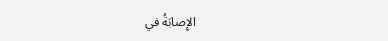الإِصابَةُ في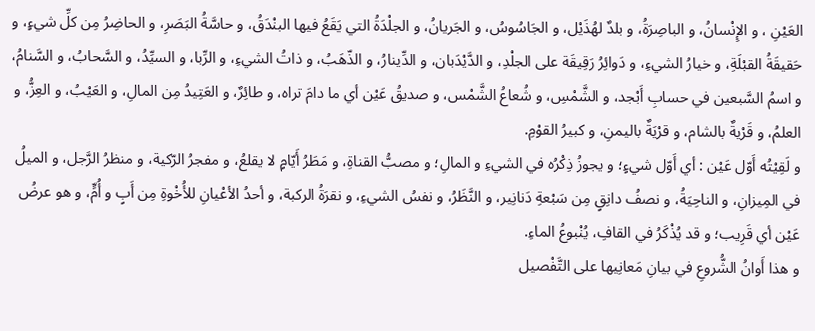العَيْنِ ، و الإِنْسانُ، و الباصِرَةُ، و بلدٌ لهُذَيْل، و الجَاسُوسُ، و الجَريانُ، و الجلْدَةُ التي يَقَعُ فيها البنْدَقُ، و حاسَّةُ البَصَرِ، و الحاضِرُ مِن كلِّ شيءٍ، و حَقيقَةُ القبْلَةِ، و خيارُ الشيءِ، و دَوائِرُ رَقِيقَة على الجلْدِ، و الدَّيْدَبان، و الدِّينارُ، و الذّهَبُ، و ذاتُ الشيءِ، و الرِّبا، و السيِّدُ، و السَّحابُ، و السَّنامُ، و اسمُ السَّبعين في حسابِ أَبْجد، و الشَّمْسِ، و شُعاعُ الشَّمْس، و صديقُ عَيْن أي ما دامَ تراه، و طائِرٌ، و العَتِيدُ مِن المالِ، و العَيْبُ، و العِزُّ، و العلمُ، و قَرْيةٌ بالشام، و قرْيَةٌ باليمنِ، و كبيرُ القوْمِ.
و لَقِيْتُه أَوّل عَيْن : أي أَوّل شيءٍ؛ و يجوزُ ذِكْرُه في الشيءِ و المالِ؛ و مصبُّ القناةِ، و مَطَرُ أَيّامٍ لا يقلعُ، و مفجرُ الرّكية، و منظرُ الرَّجل، و الميلُ في المِيزانِ، و الناحِيَةُ، و نصفُ دانِقٍ مِن سَبْعةِ دَنانِير، و النَّظَرُ، و نفسُ الشيءِ، و نقرَةُ الركبة، و أحدُ الأعْيانِ للأُخْوةِ مِن أَبٍ و أُمٍّ، و هو عرضُ عَيْن أي قَرِيب؛ و قد يُذْكَرُ في القافِ، يُنْبوعُ الماءِ.
و هذا أَوانُ الشُّروعِ في بيانِ مَعانِيها على التَّفْصيل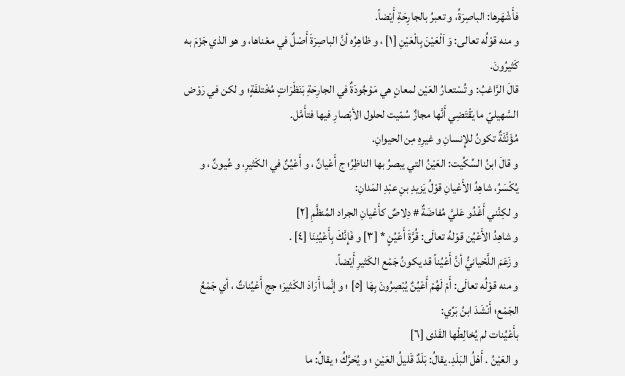فأَشْهَرها: الباصِرَةُ، و تعبرُ بالجارِحَةِ أَيْضاً.
و منه قوْلُه تعالى: وَ اَلْعَيْنَ بِالْعَيْنِ [١] ، و ظاهِرُه أنَّ الباصِرَةَ أَصْلٌ في معْناها، و هو الذي جَزَمَ به كَثيرُونَ.
قالَ الرَّاغبُ: و تُسْتعارُ العَيْن لمعانٍ هي مَوْجُودَةٌ في الجارِحَةِ بَنَظَرَاتٍ مُخْتلفَةٍ؛ و لكن في رَوْض السَّهيليّ ما يَقْتَضِي أَنَّها مجازٌ سُمّيت لحلول الأبْصارِ فيها فتأَمَّل.
مُؤَنَّثَةٌ تكونُ للإِنسانِ و غيرِهِ مِن الحيوانِ.
و قالَ ابنُ السِّكِّيت: العَيْنُ التي يبصرُ بها الناظِرُ؛ ج أَعْيانٌ ، و أَعْيُنٌ في الكَثيرِ، و عُيونٌ ، و يُكْسَرُ، شاهِدُ الأَعْيانِ قوْلُ يَزيدِ بنِ عبْدِ المَدانِ:
و لكِنَّني أَغْدُو عَليَّ مُفاضَةٌ # دِلاصٌ كأَعْيانِ الجراد المُنظَّمِ [٢]
و شاهِدُ الأَعْيُن قوْلهُ تعالَى: قُرَّةَ أَعْيُنٍ * [٣] و فَإِنَّكَ بِأَعْيُنِنَا [٤] .
و زَعَمَ اللَّحْيانيُّ أنَّ أَعْيُناً قد يكونُ جَمْع الكَثيرِ أَيْضاً.
و منه قوْلُه تعالَى: أَمْ لَهُمْ أَعْيُنٌ يُبْصِرُونَ بِهَا [٥] ؛ و إنَّما أَرَادَ الكَثيرَ؛ جج أَعْيُناتٌ ، أي جَمْعُ الجَمْع؛ أَنْشَدَ ابنُ بَرِّي:
بأَعْيُنات لم يُخالِطْها القَذى [٦]
و العَيْنُ . أَهْلُ البَلَدِ. يقالُ: بَلَدٌ قَليلُ العَيْنِ ؛ و يُحَرَّكُ ؛ يقالُ: ما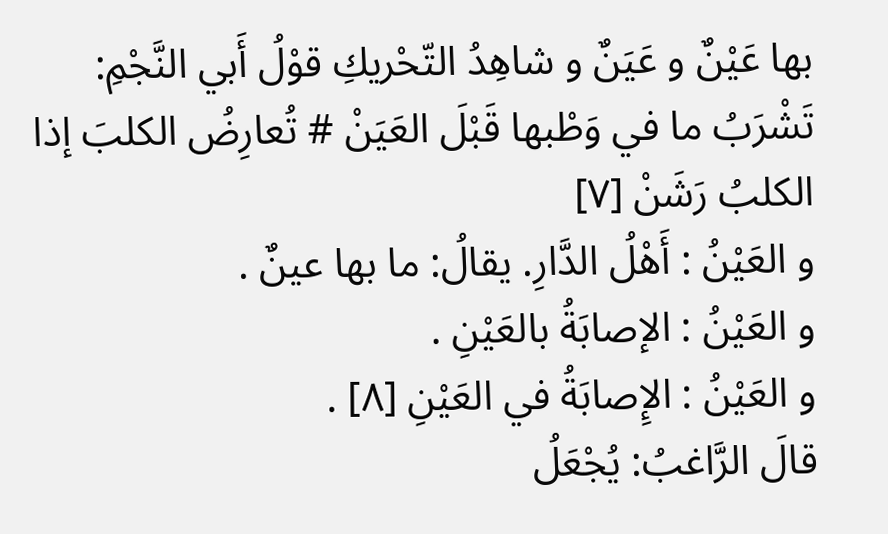بها عَيْنٌ و عَيَنٌ و شاهِدُ التّحْريكِ قوْلُ أَبي النَّجْمِ:
تَشْرَبُ ما في وَطْبها قَبْلَ العَيَنْ # تُعارِضُ الكلبَ إذا الكلبُ رَشَنْ [٧]
و العَيْنُ : أَهْلُ الدَّارِ. يقالُ: ما بها عينٌ .
و العَيْنُ : الإصابَةُ بالعَيْنِ .
و العَيْنُ : الإِصابَةُ في العَيْنِ [٨] .
قالَ الرَّاغبُ: يُجْعَلُ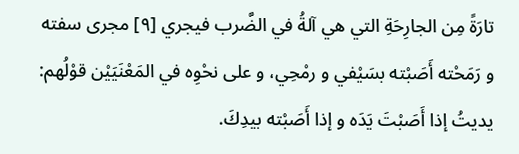تارَةً مِن الجارِحَةِ التي هي آلةُ في الضَّرب فيجري [٩] مجرى سفته و رَمَحْته أَصَبْته بسَيْفي و رمْحِي، و على نحْوِه في المَعْنَيَيْن قوْلُهم: يديتُ إذا أَصَبْتَ يَدَه و إذا أَصَبْته بيدِكَ.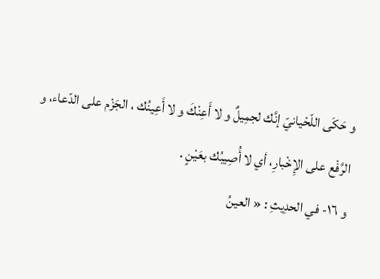و حَكَى اللّحْيانيّ إنَّك لجمِيلٌ و لا أَعِنْكَ و لا أَعِينُك ، الجَزْم على الدّعاء، و الرَّفْع على الإِخْبارِ، أي لا أُصِيبُك بعَيْنٍ .
و ١٦- في الحدِيثِ : « العينُ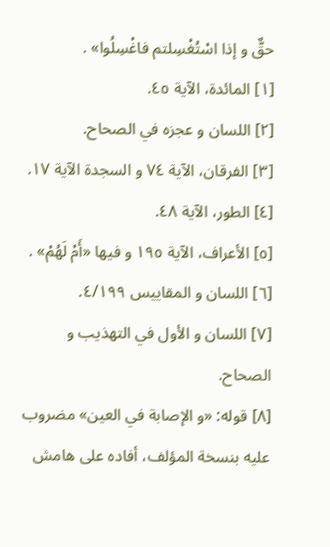حقٌّ و إذا اسْتُغْسِلتم فاغْسِلُوا» .
[١] المائدة، الآية ٤٥.
[٢] اللسان و عجزه في الصحاح.
[٣] الفرقان، الآية ٧٤ و السجدة الآية ١٧.
[٤] الطور، الآية ٤٨.
[٥] الأعراف، الآية ١٩٥ و فيها «أَمْ لَهُمْ» .
[٦] اللسان و المقاييس ٤/١٩٩.
[٧] اللسان و الأول في التهذيب و الصحاح.
[٨] قوله: «و الإصابة في العين» مضروب عليه بنسخة المؤلف، أفاده على هامش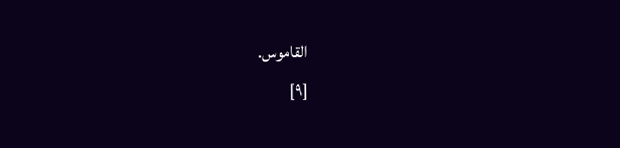القاموس.
[٩]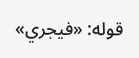قوله: «فيجري»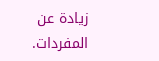زيادة عن المفردات.